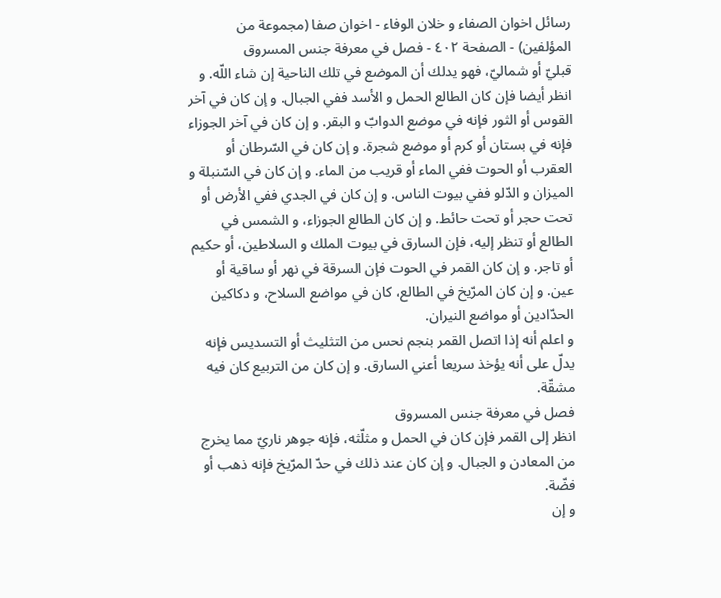رسائل اخوان الصفاء و خلان الوفاء - اخوان صفا (مجموعة من المؤلفين) - الصفحة ٤٠٢ - فصل في معرفة جنس المسروق
قبليّ أو شماليّ، فهو يدلك أن الموضع في تلك الناحية إن شاء اللّه. و انظر أيضا فإن كان الطالع الحمل و الأسد ففي الجبال. و إن كان في آخر القوس أو الثور فإنه في موضع الدوابّ و البقر. و إن كان في آخر الجوزاء فإنه في بستان أو كرم أو موضع شجرة. و إن كان في السّرطان أو العقرب أو الحوت ففي الماء أو قريب من الماء. و إن كان في السّنبلة و الميزان و الدّلو ففي بيوت الناس. و إن كان في الجدي ففي الأرض أو تحت حجر أو تحت حائط. و إن كان الطالع الجوزاء، و الشمس في الطالع أو تنظر إليه، فإن السارق في بيوت الملك و السلاطين، أو حكيم أو تاجر. و إن كان القمر في الحوت فإن السرقة في نهر أو ساقية أو عين. و إن كان المرّيخ في الطالع، كان في مواضع السلاح، و دكاكين الحدّادين أو مواضع النيران.
و اعلم أنه إذا اتصل القمر بنجم نحس من التثليث أو التسديس فإنه يدلّ على أنه يؤخذ سريعا أعني السارق. و إن كان من التربيع كان فيه مشقّة.
فصل في معرفة جنس المسروق
انظر إلى القمر فإن كان في الحمل و مثلّثه، فإنه جوهر ناريّ مما يخرج من المعادن و الجبال. و إن كان عند ذلك في حدّ المرّيخ فإنه ذهب أو فضّة.
و إن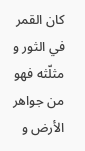كان القمر في الثور و مثلّثه فهو من جواهر الأرض و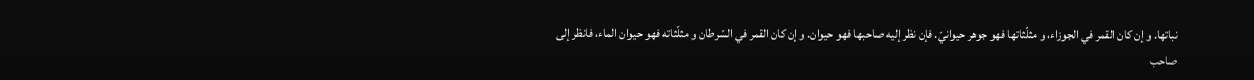نباتها. و إن كان القمر في الجوزاء، و مثلّثاتها فهو جوهر حيوانيّ. فإن نظر إليه صاحبها فهو حيوان. و إن كان القمر في السّرطان و مثلّثاته فهو حيوان الماء، فانظر إلى صاحب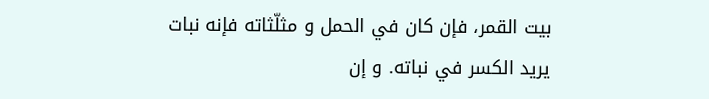بيت القمر، فإن كان في الحمل و مثلّثاته فإنه نبات يريد الكسر في نباته. و إن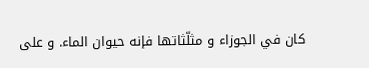كان في الجوزاء و مثلّثاتها فإنه حيوان الماء. و على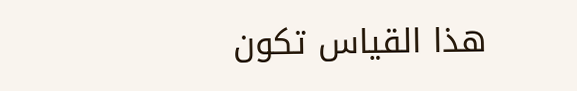هذا القياس تكون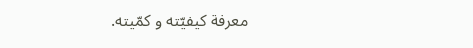معرفة كيفيّته و كمّيته.